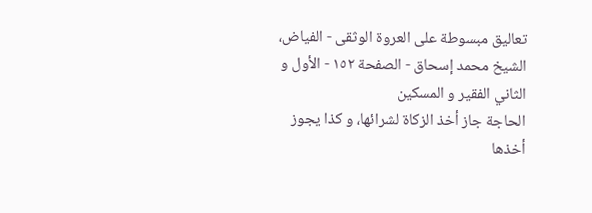تعاليق مبسوطة على العروة الوثقى - الفياض، الشيخ محمد إسحاق - الصفحة ١٥٢ - الأول و الثاني الفقير و المسكين
الحاجة جاز أخذ الزكاة لشرائها، و كذا يجوز أخذها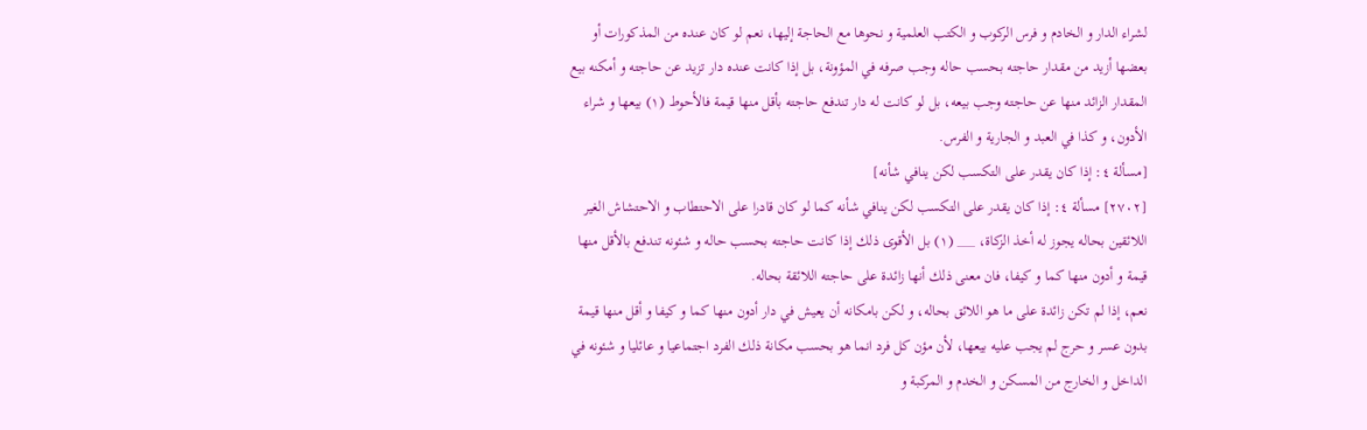لشراء الدار و الخادم و فرس الركوب و الكتب العلمية و نحوها مع الحاجة إليها، نعم لو كان عنده من المذكورات أو بعضها أزيد من مقدار حاجته بحسب حاله وجب صرفه في المؤونة، بل إذا كانت عنده دار تزيد عن حاجته و أمكنه بيع المقدار الزائد منها عن حاجته وجب بيعه، بل لو كانت له دار تندفع حاجته بأقل منها قيمة فالأحوط (١) بيعها و شراء الأدون، و كذا في العبد و الجارية و الفرس.
[مسألة ٤: إذا كان يقدر على التكسب لكن ينافي شأنه]
[٢٧٠٢] مسألة ٤: إذا كان يقدر على التكسب لكن ينافي شأنه كما لو كان قادرا على الاحتطاب و الاحتشاش الغير اللائقين بحاله يجوز له أخذ الزكاة، ___ (١) بل الأقوى ذلك إذا كانت حاجته بحسب حاله و شئونه تندفع بالأقل منها قيمة و أدون منها كما و كيفا، فان معنى ذلك أنها زائدة على حاجته اللائقة بحاله.
نعم، إذا لم تكن زائدة على ما هو اللائق بحاله، و لكن بامكانه أن يعيش في دار أدون منها كما و كيفا و أقل منها قيمة بدون عسر و حرج لم يجب عليه بيعها، لأن مؤن كل فرد انما هو بحسب مكانة ذلك الفرد اجتماعيا و عائليا و شئونه في الداخل و الخارج من المسكن و الخدم و المركبة و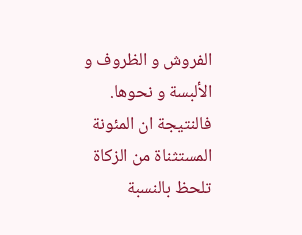الفروش و الظروف و الألبسة و نحوها.
فالنتيجة ان المئونة المستثناة من الزكاة تلحظ بالنسبة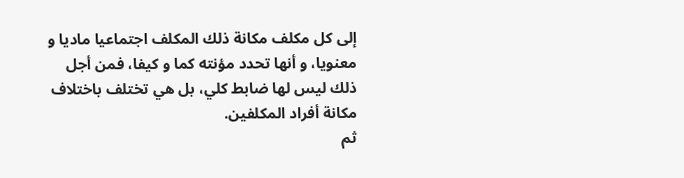إلى كل مكلف مكانة ذلك المكلف اجتماعيا ماديا و معنويا، و أنها تحدد مؤنته كما و كيفا، فمن أجل ذلك ليس لها ضابط كلي، بل هي تختلف باختلاف مكانة أفراد المكلفين.
ثم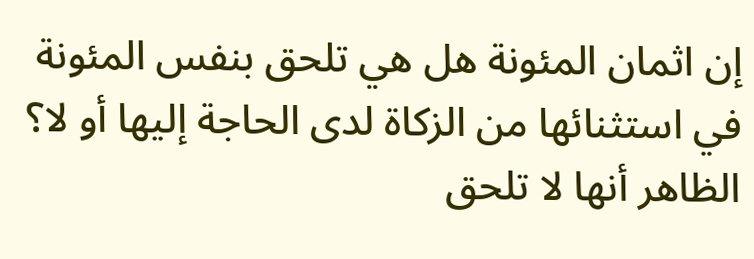إن اثمان المئونة هل هي تلحق بنفس المئونة في استثنائها من الزكاة لدى الحاجة إليها أو لا؟ الظاهر أنها لا تلحق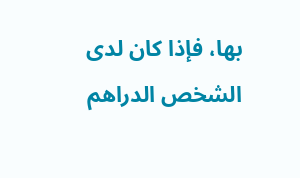بها، فإذا كان لدى الشخص الدراهم